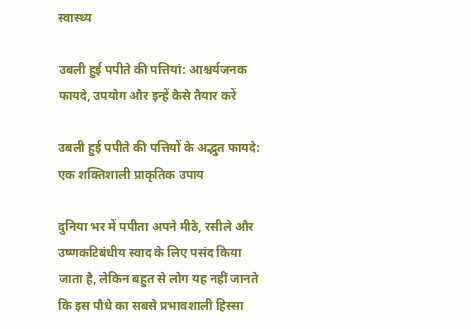स्वास्थ्य

उबली हुई पपीते की पत्तियां: आश्चर्यजनक फायदे, उपयोग और इन्हें कैसे तैयार करें

उबली हुई पपीते की पत्तियों के अद्भुत फायदे: एक शक्तिशाली प्राकृतिक उपाय

दुनिया भर में पपीता अपने मीठे, रसीले और उष्णकटिबंधीय स्वाद के लिए पसंद किया जाता है, लेकिन बहुत से लोग यह नहीं जानते कि इस पौधे का सबसे प्रभावशाली हिस्सा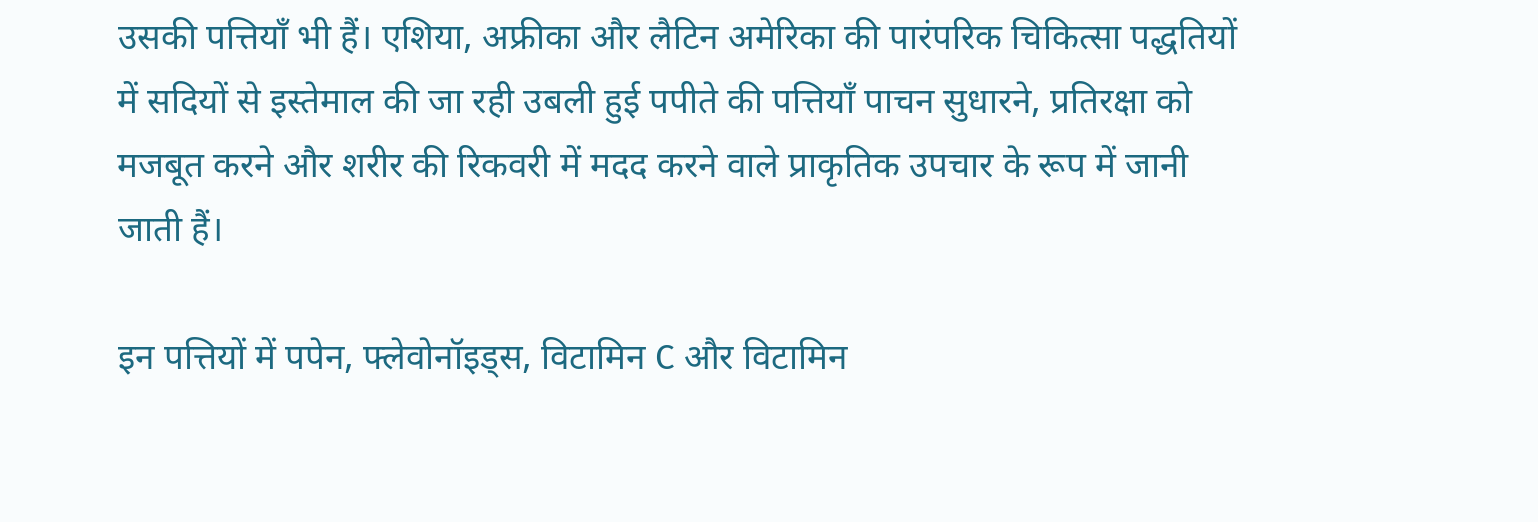उसकी पत्तियाँ भी हैं। एशिया, अफ्रीका और लैटिन अमेरिका की पारंपरिक चिकित्सा पद्धतियों में सदियों से इस्तेमाल की जा रही उबली हुई पपीते की पत्तियाँ पाचन सुधारने, प्रतिरक्षा को मजबूत करने और शरीर की रिकवरी में मदद करने वाले प्राकृतिक उपचार के रूप में जानी जाती हैं।

इन पत्तियों में पपेन, फ्लेवोनॉइड्स, विटामिन C और विटामिन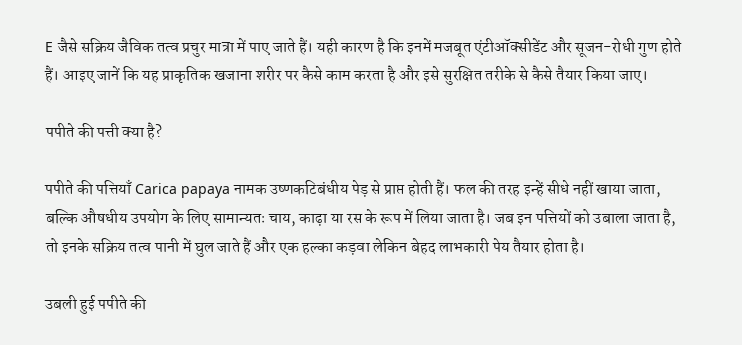E जैसे सक्रिय जैविक तत्व प्रचुर मात्रा में पाए जाते हैं। यही कारण है कि इनमें मजबूत एंटीऑक्सीडेंट और सूजन-रोधी गुण होते हैं। आइए जानें कि यह प्राकृतिक खजाना शरीर पर कैसे काम करता है और इसे सुरक्षित तरीके से कैसे तैयार किया जाए।

पपीते की पत्ती क्या है?

पपीते की पत्तियाँ Carica papaya नामक उष्णकटिबंधीय पेड़ से प्राप्त होती हैं। फल की तरह इन्हें सीधे नहीं खाया जाता, बल्कि औषधीय उपयोग के लिए सामान्यतः चाय, काढ़ा या रस के रूप में लिया जाता है। जब इन पत्तियों को उबाला जाता है, तो इनके सक्रिय तत्व पानी में घुल जाते हैं और एक हल्का कड़वा लेकिन बेहद लाभकारी पेय तैयार होता है।

उबली हुई पपीते की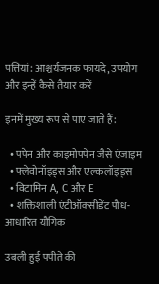पत्तियां: आश्चर्यजनक फायदे, उपयोग और इन्हें कैसे तैयार करें

इनमें मुख्य रूप से पाए जाते हैं:

  • पपेन और काइमोपपेन जैसे एंजाइम
  • फ्लेवोनॉइड्स और एल्कलॉइड्स
  • विटामिन A, C और E
  • शक्तिशाली एंटीऑक्सीडेंट पौध-आधारित यौगिक

उबली हुई पपीते की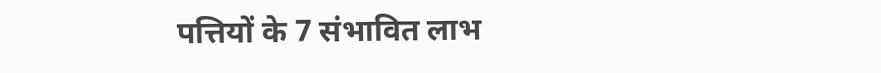पत्तियों के 7 संभावित लाभ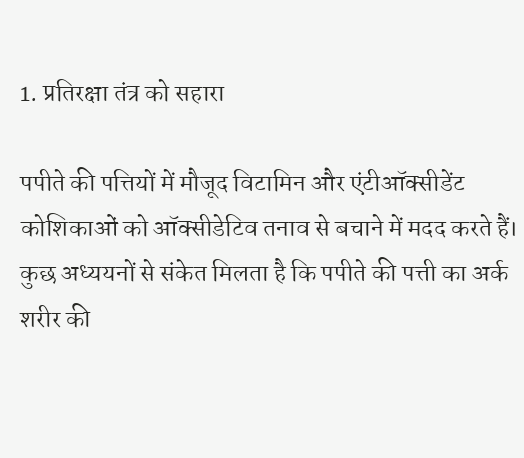1. प्रतिरक्षा तंत्र को सहारा

पपीते की पत्तियों में मौजूद विटामिन और एंटीऑक्सीडेंट कोशिकाओं को ऑक्सीडेटिव तनाव से बचाने में मदद करते हैं। कुछ अध्ययनों से संकेत मिलता है कि पपीते की पत्ती का अर्क शरीर की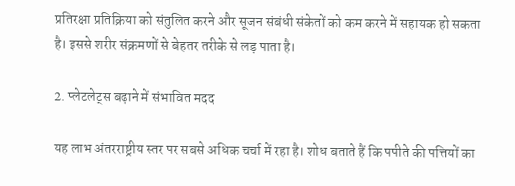प्रतिरक्षा प्रतिक्रिया को संतुलित करने और सूजन संबंधी संकेतों को कम करने में सहायक हो सकता है। इससे शरीर संक्रमणों से बेहतर तरीके से लड़ पाता है।

2. प्लेटलेट्स बढ़ाने में संभावित मदद

यह लाभ अंतरराष्ट्रीय स्तर पर सबसे अधिक चर्चा में रहा है। शोध बताते हैं कि पपीते की पत्तियों का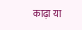काढ़ा या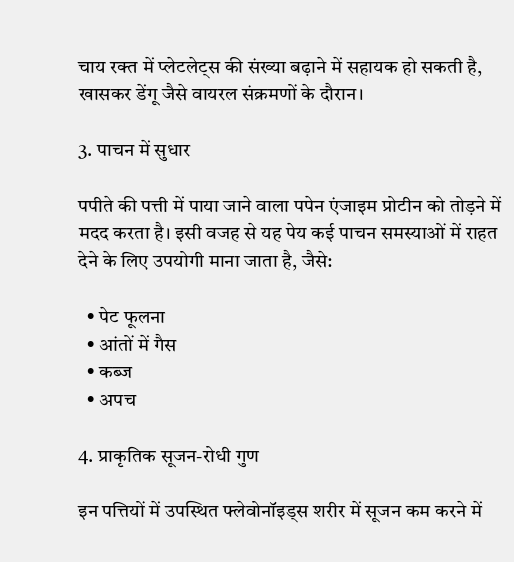चाय रक्त में प्लेटलेट्स की संख्या बढ़ाने में सहायक हो सकती है, खासकर डेंगू जैसे वायरल संक्रमणों के दौरान।

3. पाचन में सुधार

पपीते की पत्ती में पाया जाने वाला पपेन एंजाइम प्रोटीन को तोड़ने में मदद करता है। इसी वजह से यह पेय कई पाचन समस्याओं में राहत देने के लिए उपयोगी माना जाता है, जैसे:

  • पेट फूलना
  • आंतों में गैस
  • कब्ज
  • अपच

4. प्राकृतिक सूजन-रोधी गुण

इन पत्तियों में उपस्थित फ्लेवोनॉइड्स शरीर में सूजन कम करने में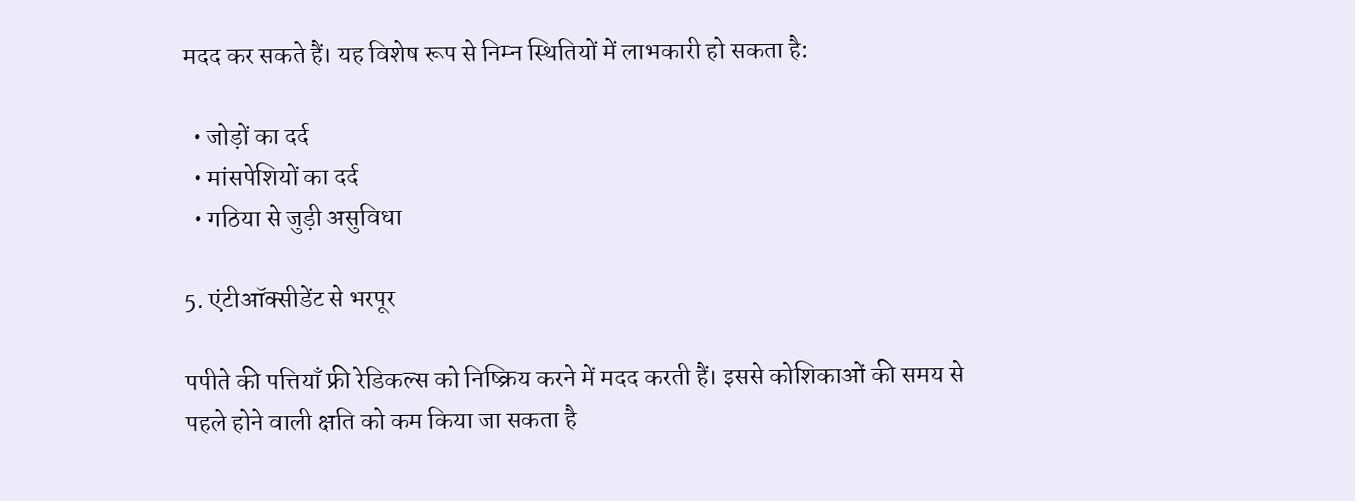मदद कर सकते हैं। यह विशेष रूप से निम्न स्थितियों में लाभकारी हो सकता है:

  • जोड़ों का दर्द
  • मांसपेशियों का दर्द
  • गठिया से जुड़ी असुविधा

5. एंटीऑक्सीडेंट से भरपूर

पपीते की पत्तियाँ फ्री रेडिकल्स को निष्क्रिय करने में मदद करती हैं। इससे कोशिकाओं की समय से पहले होने वाली क्षति को कम किया जा सकता है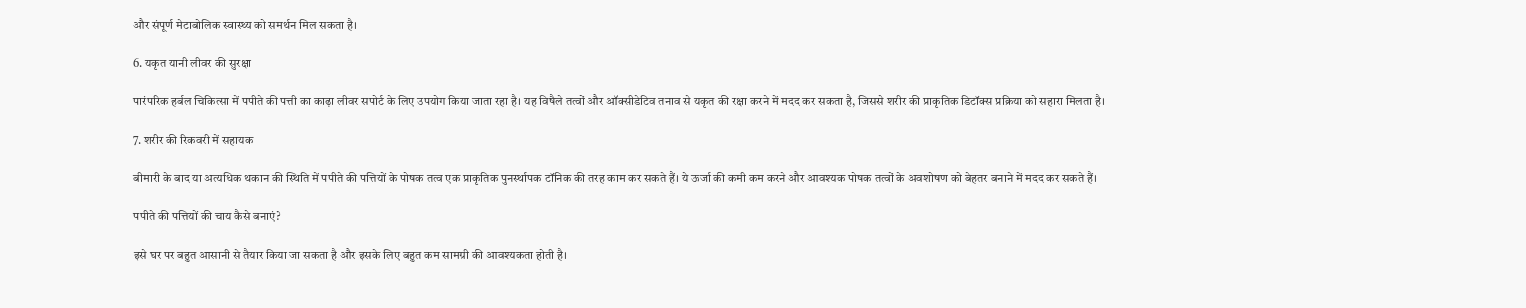और संपूर्ण मेटाबोलिक स्वास्थ्य को समर्थन मिल सकता है।

6. यकृत यानी लीवर की सुरक्षा

पारंपरिक हर्बल चिकित्सा में पपीते की पत्ती का काढ़ा लीवर सपोर्ट के लिए उपयोग किया जाता रहा है। यह विषैले तत्वों और ऑक्सीडेटिव तनाव से यकृत की रक्षा करने में मदद कर सकता है, जिससे शरीर की प्राकृतिक डिटॉक्स प्रक्रिया को सहारा मिलता है।

7. शरीर की रिकवरी में सहायक

बीमारी के बाद या अत्यधिक थकान की स्थिति में पपीते की पत्तियों के पोषक तत्व एक प्राकृतिक पुनर्स्थापक टॉनिक की तरह काम कर सकते हैं। ये ऊर्जा की कमी कम करने और आवश्यक पोषक तत्वों के अवशोषण को बेहतर बनाने में मदद कर सकते हैं।

पपीते की पत्तियों की चाय कैसे बनाएं?

इसे घर पर बहुत आसानी से तैयार किया जा सकता है और इसके लिए बहुत कम सामग्री की आवश्यकता होती है।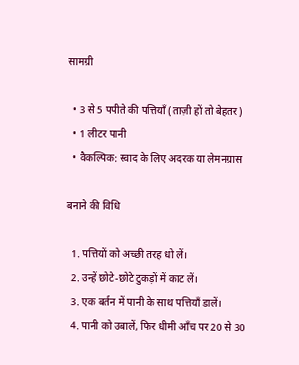सामग्री

  • 3 से 5 पपीते की पत्तियाँ (ताज़ी हों तो बेहतर)
  • 1 लीटर पानी
  • वैकल्पिक: स्वाद के लिए अदरक या लेमनग्रास

बनाने की विधि

  1. पत्तियों को अच्छी तरह धो लें।
  2. उन्हें छोटे-छोटे टुकड़ों में काट लें।
  3. एक बर्तन में पानी के साथ पत्तियाँ डालें।
  4. पानी को उबालें, फिर धीमी आँच पर 20 से 30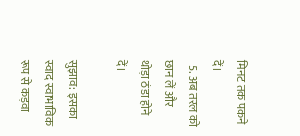मिनट तक पकने दें।
  5. अब तरल को छान लें और थोड़ा ठंडा होने दें।

सुझाव: इसका स्वाद स्वाभाविक रूप से कड़वा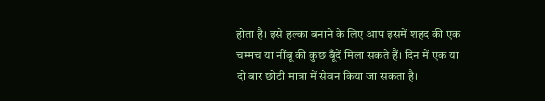होता है। इसे हल्का बनाने के लिए आप इसमें शहद की एक चम्मच या नींबू की कुछ बूँदें मिला सकते हैं। दिन में एक या दो बार छोटी मात्रा में सेवन किया जा सकता है।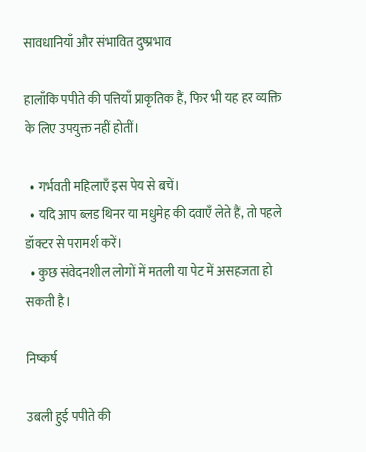सावधानियाँ और संभावित दुष्प्रभाव

हालाँकि पपीते की पत्तियाँ प्राकृतिक हैं, फिर भी यह हर व्यक्ति के लिए उपयुक्त नहीं होतीं।

  • गर्भवती महिलाएँ इस पेय से बचें।
  • यदि आप ब्लड थिनर या मधुमेह की दवाएँ लेते हैं, तो पहले डॉक्टर से परामर्श करें।
  • कुछ संवेदनशील लोगों में मतली या पेट में असहजता हो सकती है।

निष्कर्ष

उबली हुई पपीते की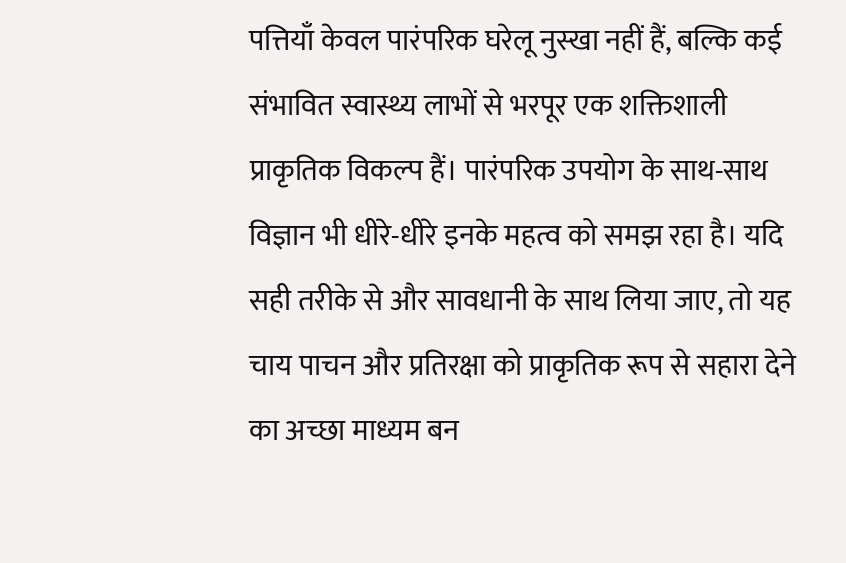पत्तियाँ केवल पारंपरिक घरेलू नुस्खा नहीं हैं, बल्कि कई संभावित स्वास्थ्य लाभों से भरपूर एक शक्तिशाली प्राकृतिक विकल्प हैं। पारंपरिक उपयोग के साथ-साथ विज्ञान भी धीरे-धीरे इनके महत्व को समझ रहा है। यदि सही तरीके से और सावधानी के साथ लिया जाए, तो यह चाय पाचन और प्रतिरक्षा को प्राकृतिक रूप से सहारा देने का अच्छा माध्यम बन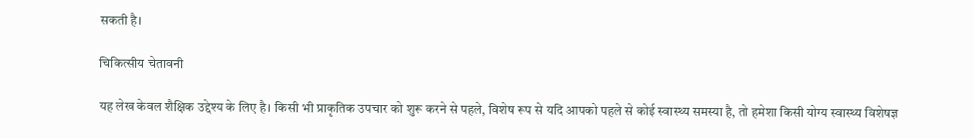सकती है।

चिकित्सीय चेतावनी

यह लेख केवल शैक्षिक उद्देश्य के लिए है। किसी भी प्राकृतिक उपचार को शुरू करने से पहले, विशेष रूप से यदि आपको पहले से कोई स्वास्थ्य समस्या है, तो हमेशा किसी योग्य स्वास्थ्य विशेषज्ञ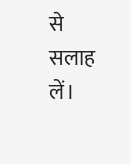से सलाह लें।